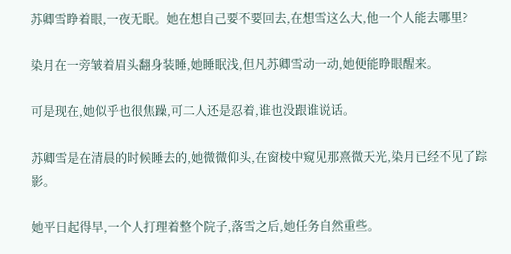苏卿雪睁着眼,一夜无眠。她在想自己要不要回去,在想雪这么大,他一个人能去哪里?

染月在一旁皱着眉头翻身装睡,她睡眠浅,但凡苏卿雪动一动,她便能睁眼醒来。

可是现在,她似乎也很焦躁,可二人还是忍着,谁也没跟谁说话。

苏卿雪是在清晨的时候睡去的,她微微仰头,在窗棱中窥见那熹微天光,染月已经不见了踪影。

她平日起得早,一个人打理着整个院子,落雪之后,她任务自然重些。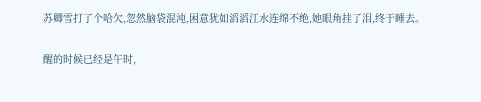苏卿雪打了个哈欠,忽然脑袋混沌,困意犹如滔滔江水连绵不绝,她眼角挂了泪,终于睡去。

醒的时候已经是午时,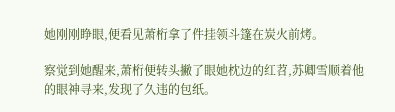她刚刚睁眼,便看见萧桁拿了件挂领斗篷在炭火前烤。

察觉到她醒来,萧桁便转头撇了眼她枕边的红苕,苏卿雪顺着他的眼神寻来,发现了久违的包纸。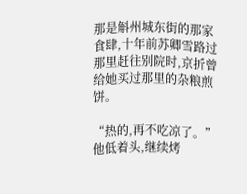那是斛州城东街的那家食肆,十年前苏卿雪路过那里赶往别院时,京折曾给她买过那里的杂粮煎饼。

“热的,再不吃凉了。”他低着头,继续烤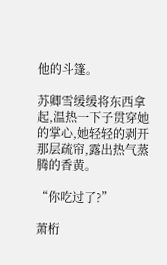他的斗篷。

苏卿雪缓缓将东西拿起,温热一下子贯穿她的掌心,她轻轻的剥开那层疏帘,露出热气蒸腾的香黄。

“你吃过了?”

萧桁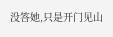没答她,只是开门见山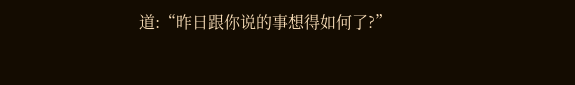道:“昨日跟你说的事想得如何了?”